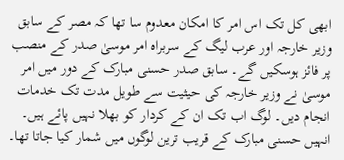ابھی کل تک اس امر کا امکان معدوم سا تھا کہ مصر کے سابق وزیر خارجہ اور عرب لیگ کے سربراہ امر موسیٰ صدر کے منصب پر فائز ہوسکیں گے۔ سابق صدر حسنی مبارک کے دور میں امر موسیٰ نے وزیر خارجہ کی حیثیت سے طویل مدت تک خدمات انجام دیں۔ لوگ اب تک ان کے کردار کو بھلا نہیں پائے ہیں۔ انہیں حسنی مبارک کے قریب ترین لوگوں میں شمار کیا جاتا تھا۔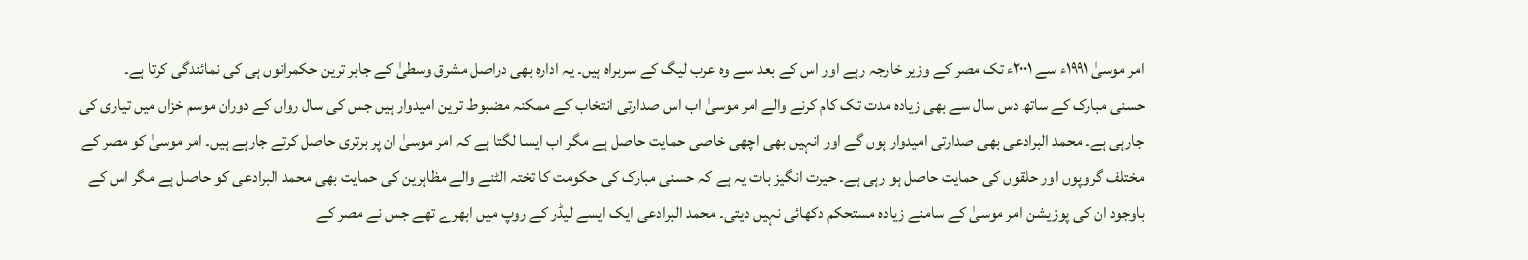امر موسیٰ ۱۹۹۱ء سے ۲۰۰۱ء تک مصر کے وزیر خارجہ رہے اور اس کے بعد سے وہ عرب لیگ کے سربراہ ہیں۔ یہ ادارہ بھی دراصل مشرق وسطیٰ کے جابر ترین حکمرانوں ہی کی نمائندگی کرتا ہے۔
حسنی مبارک کے ساتھ دس سال سے بھی زیادہ مدت تک کام کرنے والے امر موسیٰ اب اس صدارتی انتخاب کے ممکنہ مضبوط ترین امیدوار ہیں جس کی سال رواں کے دوران موسم خزاں میں تیاری کی جارہی ہے۔ محمد البرادعی بھی صدارتی امیدوار ہوں گے اور انہیں بھی اچھی خاصی حمایت حاصل ہے مگر اب ایسا لگتا ہے کہ امر موسیٰ ان پر برتری حاصل کرتے جارہے ہیں۔ امر موسیٰ کو مصر کے مختلف گروپوں اور حلقوں کی حمایت حاصل ہو رہی ہے۔ حیرت انگیز بات یہ ہے کہ حسنی مبارک کی حکومت کا تختہ الٹنے والے مظاہرین کی حمایت بھی محمد البرادعی کو حاصل ہے مگر اس کے باوجود ان کی پوزیشن امر موسیٰ کے سامنے زیادہ مستحکم دکھائی نہیں دیتی۔ محمد البرادعی ایک ایسے لیڈر کے روپ میں ابھرے تھے جس نے مصر کے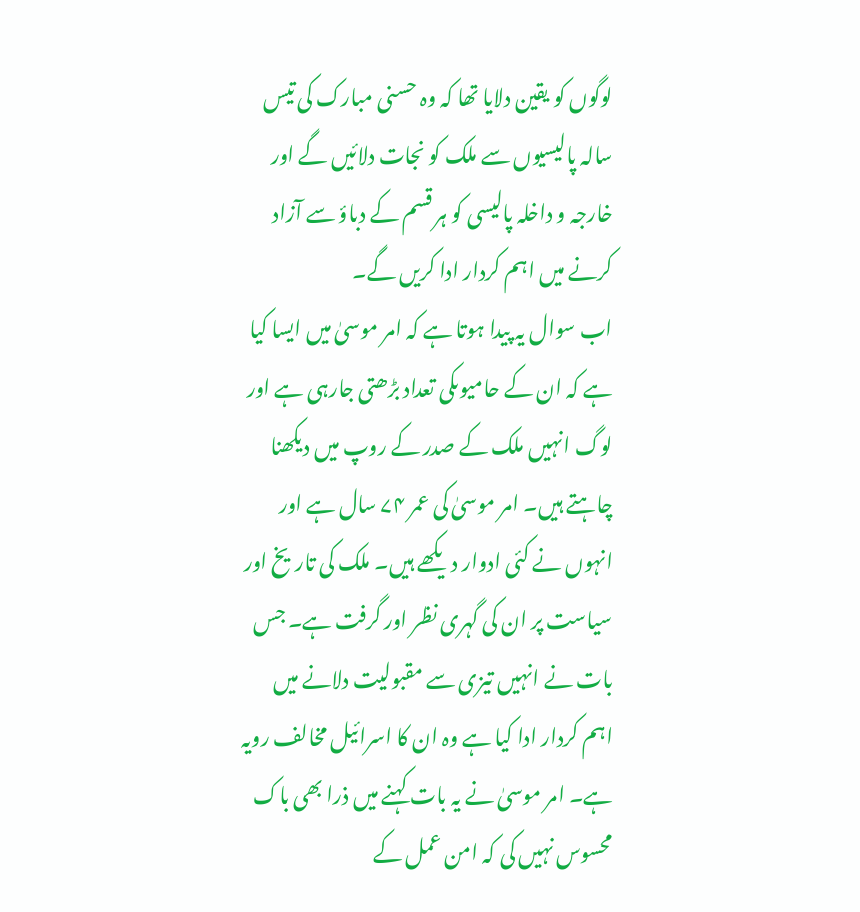لوگوں کو یقین دلایا تھا کہ وہ حسنی مبارک کی تیس سالہ پالیسیوں سے ملک کو نجات دلائیں گے اور خارجہ و داخلہ پالیسی کو ہر قسم کے دباؤ سے آزاد کرنے میں اہم کردار ادا کریں گے۔
اب سوال یہ پیدا ہوتا ہے کہ امر موسیٰ میں ایسا کیا ہے کہ ان کے حامیوںکی تعداد بڑھتی جارہی ہے اور لوگ انہیں ملک کے صدر کے روپ میں دیکھنا چاہتے ہیں۔ امر موسیٰ کی عمر ۷۴ سال ہے اور انہوں نے کئی ادوار دیکھے ہیں۔ ملک کی تاریخ اور سیاست پر ان کی گہری نظر اور گرفت ہے۔ جس بات نے انہیں تیزی سے مقبولیت دلانے میں اہم کردار ادا کیا ہے وہ ان کا اسرائیل مخالف رویہ ہے۔ امر موسیٰ نے یہ بات کہنے میں ذرا بھی باک محسوس نہیں کی کہ امن عمل کے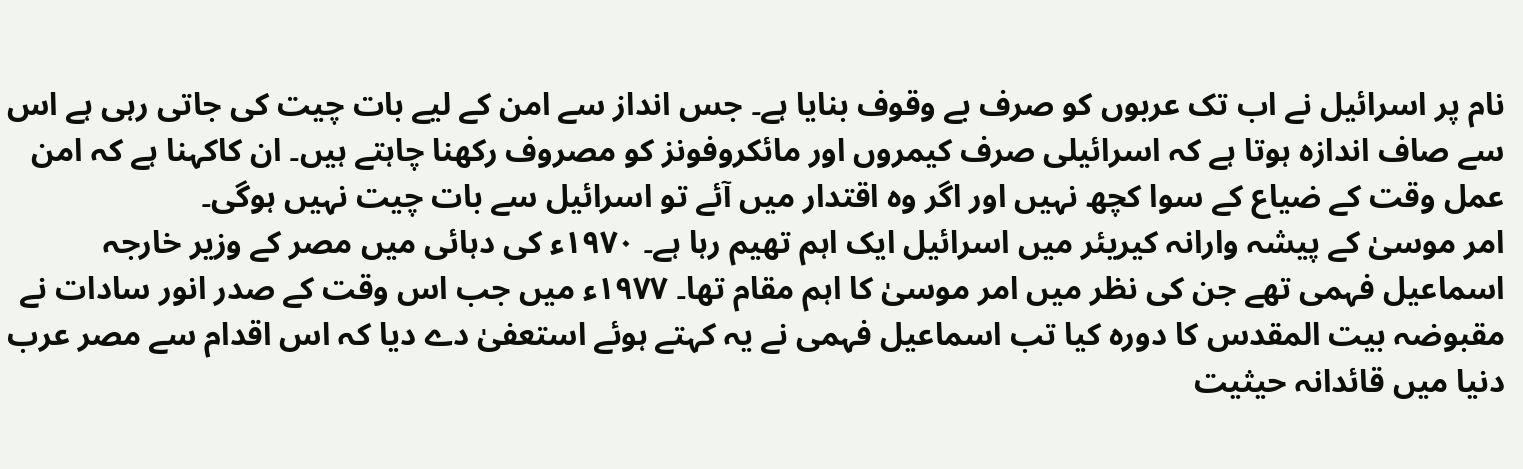نام پر اسرائیل نے اب تک عربوں کو صرف بے وقوف بنایا ہے۔ جس انداز سے امن کے لیے بات چیت کی جاتی رہی ہے اس سے صاف اندازہ ہوتا ہے کہ اسرائیلی صرف کیمروں اور مائکروفونز کو مصروف رکھنا چاہتے ہیں۔ ان کاکہنا ہے کہ امن عمل وقت کے ضیاع کے سوا کچھ نہیں اور اگر وہ اقتدار میں آئے تو اسرائیل سے بات چیت نہیں ہوگی۔
امر موسیٰ کے پیشہ وارانہ کیریئر میں اسرائیل ایک اہم تھیم رہا ہے۔ ۱۹۷۰ء کی دہائی میں مصر کے وزیر خارجہ اسماعیل فہمی تھے جن کی نظر میں امر موسیٰ کا اہم مقام تھا۔ ۱۹۷۷ء میں جب اس وقت کے صدر انور سادات نے مقبوضہ بیت المقدس کا دورہ کیا تب اسماعیل فہمی نے یہ کہتے ہوئے استعفیٰ دے دیا کہ اس اقدام سے مصر عرب دنیا میں قائدانہ حیثیت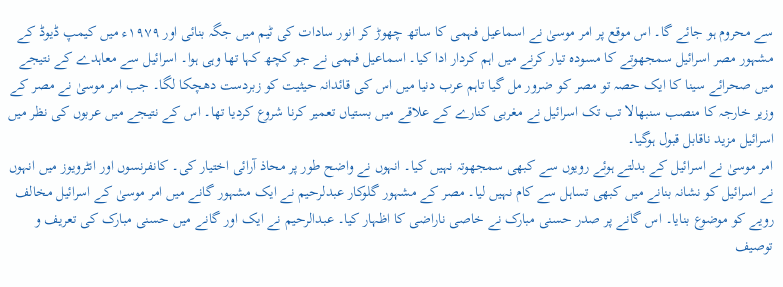سے محروم ہو جائے گا۔ اس موقع پر امر موسیٰ نے اسماعیل فہمی کا ساتھ چھوڑ کر انور سادات کی ٹیم میں جگہ بنائی اور ۱۹۷۹ء میں کیمپ ڈیوڈ کے مشہور مصر اسرائیل سمجھوتے کا مسودہ تیار کرنے میں اہم کردار ادا کیا۔ اسماعیل فہمی نے جو کچھ کہا تھا وہی ہوا۔ اسرائیل سے معاہدے کے نتیجے میں صحرائے سینا کا ایک حصہ تو مصر کو ضرور مل گیا تاہم عرب دنیا میں اس کی قائدانہ حیثیت کو زبردست دھچکا لگا۔ جب امر موسیٰ نے مصر کے وزیر خارجہ کا منصب سنبھالا تب تک اسرائیل نے مغربی کنارے کے علاقے میں بستیاں تعمیر کرنا شروع کردیا تھا۔ اس کے نتیجے میں عربوں کی نظر میں اسرائیل مزید ناقابل قبول ہوگیا۔
امر موسیٰ نے اسرائیل کے بدلتے ہوئے رویوں سے کبھی سمجھوتہ نہیں کیا۔ انہوں نے واضح طور پر محاذ آرائی اختیار کی۔ کانفرنسوں اور انٹرویوز میں انہوں نے اسرائیل کو نشانہ بنانے میں کبھی تساہل سے کام نہیں لیا۔ مصر کے مشہور گلوکار عبدلرحیم نے ایک مشہور گانے میں امر موسیٰ کے اسرائیل مخالف رویے کو موضوع بنایا۔ اس گانے پر صدر حسنی مبارک نے خاصی ناراضی کا اظہار کیا۔ عبدالرحیم نے ایک اور گانے میں حسنی مبارک کی تعریف و توصیف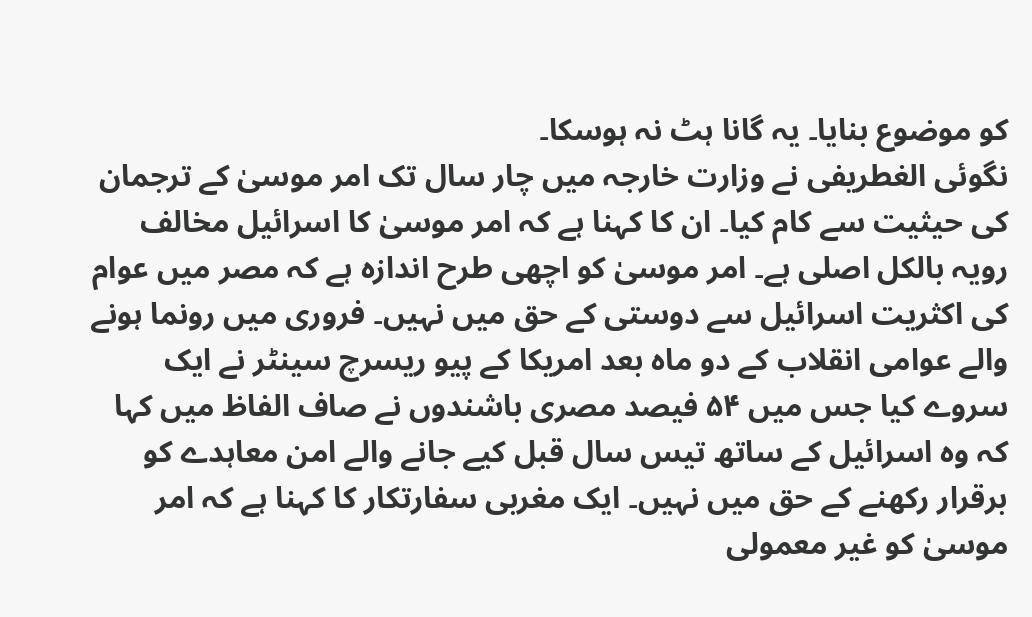کو موضوع بنایا۔ یہ گانا ہٹ نہ ہوسکا۔
نگوئی الغطریفی نے وزارت خارجہ میں چار سال تک امر موسیٰ کے ترجمان کی حیثیت سے کام کیا۔ ان کا کہنا ہے کہ امر موسیٰ کا اسرائیل مخالف رویہ بالکل اصلی ہے۔ امر موسیٰ کو اچھی طرح اندازہ ہے کہ مصر میں عوام کی اکثریت اسرائیل سے دوستی کے حق میں نہیں۔ فروری میں رونما ہونے والے عوامی انقلاب کے دو ماہ بعد امریکا کے پیو ریسرچ سینٹر نے ایک سروے کیا جس میں ۵۴ فیصد مصری باشندوں نے صاف الفاظ میں کہا کہ وہ اسرائیل کے ساتھ تیس سال قبل کیے جانے والے امن معاہدے کو برقرار رکھنے کے حق میں نہیں۔ ایک مغربی سفارتکار کا کہنا ہے کہ امر موسیٰ کو غیر معمولی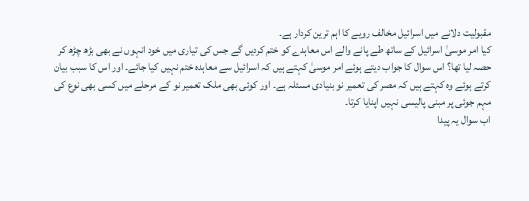مقبولیت دلانے میں اسرائیل مخالف رویے کا اہم ترین کردار ہے۔
کیا امر موسیٰ اسرائیل کے ساتھ طے پانے والے اس معاہدے کو ختم کردیں گے جس کی تیاری میں خود انہوں نے بھی بڑھ چڑھ کر حصہ لیا تھا؟ اس سوال کا جواب دیتے ہوئے امر موسیٰ کہتے ہیں کہ اسرائیل سے معاہدہ ختم نہیں کیا جائے۔ اور اس کا سبب بیان کرتے ہوئے وہ کہتے ہیں کہ مصر کی تعمیر نو بنیادی مسئلہ ہے۔ اور کوئی بھی ملک تعمیر نو کے مرحلے میں کسی بھی نوع کی مہم جوئی پر مبنی پالیسی نہیں اپنایا کرتا۔
اب سوال یہ پیدا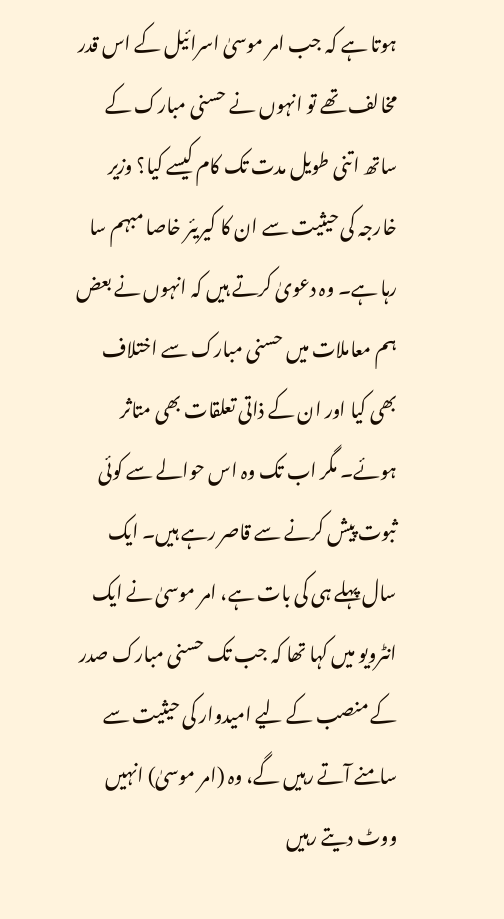ہوتا ہے کہ جب امر موسیٰ اسرائیل کے اس قدر مخالف تھے تو انہوں نے حسنی مبارک کے ساتھ اتنی طویل مدت تک کام کیسے کیا؟ وزیر خارجہ کی حیثیت سے ان کا کیریئر خاصا مبہم سا رہا ہے۔ وہ دعویٰ کرتے ہیں کہ انہوں نے بعض ہم معاملات میں حسنی مبارک سے اختلاف بھی کیا اور ان کے ذاتی تعلقات بھی متاثر ہوئے۔ مگر اب تک وہ اس حوالے سے کوئی ثبوت پیش کرنے سے قاصر رہے ہیں۔ ایک سال پہلے ہی کی بات ہے، امر موسیٰ نے ایک انٹرویو میں کہا تھا کہ جب تک حسنی مبارک صدر کے منصب کے لیے امیدوار کی حیثیت سے سامنے آتے رہیں گے، وہ (امر موسیٰ) انہیں ووٹ دیتے رہیں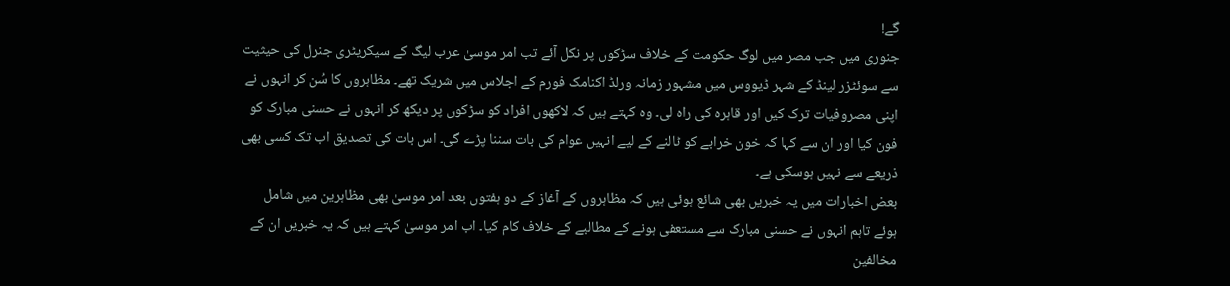گے!
جنوری میں جب مصر میں لوگ حکومت کے خلاف سڑکوں پر نکل آئے تب امر موسیٰ عرب لیگ کے سیکریٹری جنرل کی حیثیت سے سوئٹزر لینڈ کے شہر ڈیووس میں مشہور زمانہ ورلڈ اکنامک فورم کے اجلاس میں شریک تھے۔ مظاہروں کا سُن کر انہوں نے اپنی مصروفیات ترک کیں اور قاہرہ کی راہ لی۔ وہ کہتے ہیں کہ لاکھوں افراد کو سڑکوں پر دیکھ کر انہوں نے حسنی مبارک کو فون کیا اور ان سے کہا کہ خون خرابے کو ٹالنے کے لیے انہیں عوام کی بات سننا پڑے گی۔ اس بات کی تصدیق اب تک کسی بھی ذریعے سے نہیں ہوسکی ہے۔
بعض اخبارات میں یہ خبریں بھی شائع ہوئی ہیں کہ مظاہروں کے آغاز کے دو ہفتوں بعد امر موسیٰ بھی مظاہرین میں شامل ہوئے تاہم انہوں نے حسنی مبارک سے مستعفی ہونے کے مطالبے کے خلاف کام کیا۔ اب امر موسیٰ کہتے ہیں کہ یہ خبریں ان کے مخالفین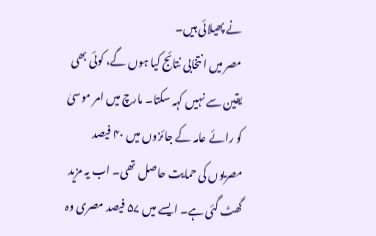نے پھیلائی ہیں۔
مصر میں انتخابی نتائج کیا ہوں گے، کوئی بھی یقین سے نہیں کہہ سکتا۔ مارچ میں امر موسیٰ کو رائے عامہ کے جائزوں میں ۴۰ فیصد مصریوں کی حمایت حاصل تھی۔ اب یہ مزید گھٹ گئی ہے۔ ایسے میں ۵۷ فیصد مصری وہ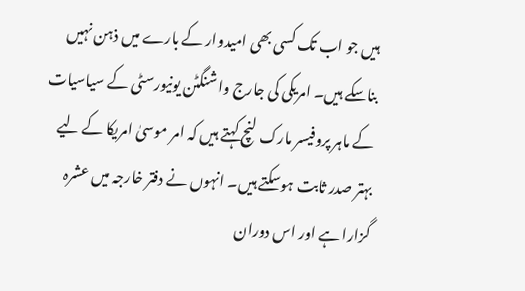ہیں جو اب تک کسی بھی امیدوار کے بارے میں ذہن نہیں بناسکے ہیں۔ امریکی کی جارج واشنگٹن یونیورسٹی کے سیاسیات کے ماہر پروفیسر مارک لنچ کہتے ہیں کہ امر موسیٰ امریکا کے لیے بہتر صدر ثابت ہوسکتے ہیں۔ انہوں نے دفتر خارجہ میں عشرہ گزارا ہے اور اس دوران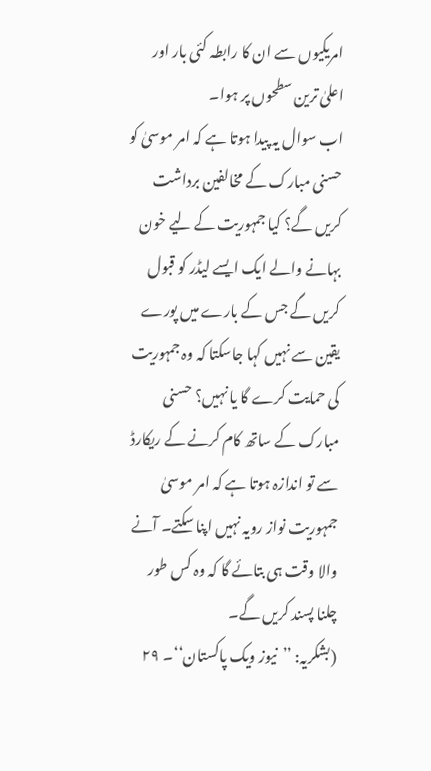امریکیوں سے ان کا رابطہ کئی بار اور اعلیٰ ترین سطحوں پر ہوا۔
اب سوال یہ پیدا ہوتا ہے کہ امر موسیٰ کو حسنی مبارک کے مخالفین برداشت کریں گے؟ کیا جمہوریت کے لیے خون بہانے والے ایک ایسے لیڈر کو قبول کریں گے جس کے بارے میں پورے یقین سے نہیں کہا جاسکتا کہ وہ جمہوریت کی حمایت کرے گا یا نہیں؟ حسنی مبارک کے ساتھ کام کرنے کے ریکارڈ سے تو اندازہ ہوتا ہے کہ امر موسیٰ جمہوریت نواز رویہ نہیں اپنا سکتے۔ آنے والا وقت ہی بتائے گا کہ وہ کس طور چلنا پسند کریں گے۔
(بشکریہ: ’’نیوز ویک پاکستان‘‘۔ ۲۹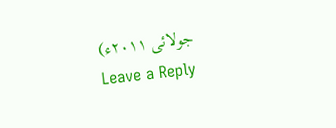جولائی ۲۰۱۱ء)
Leave a Reply